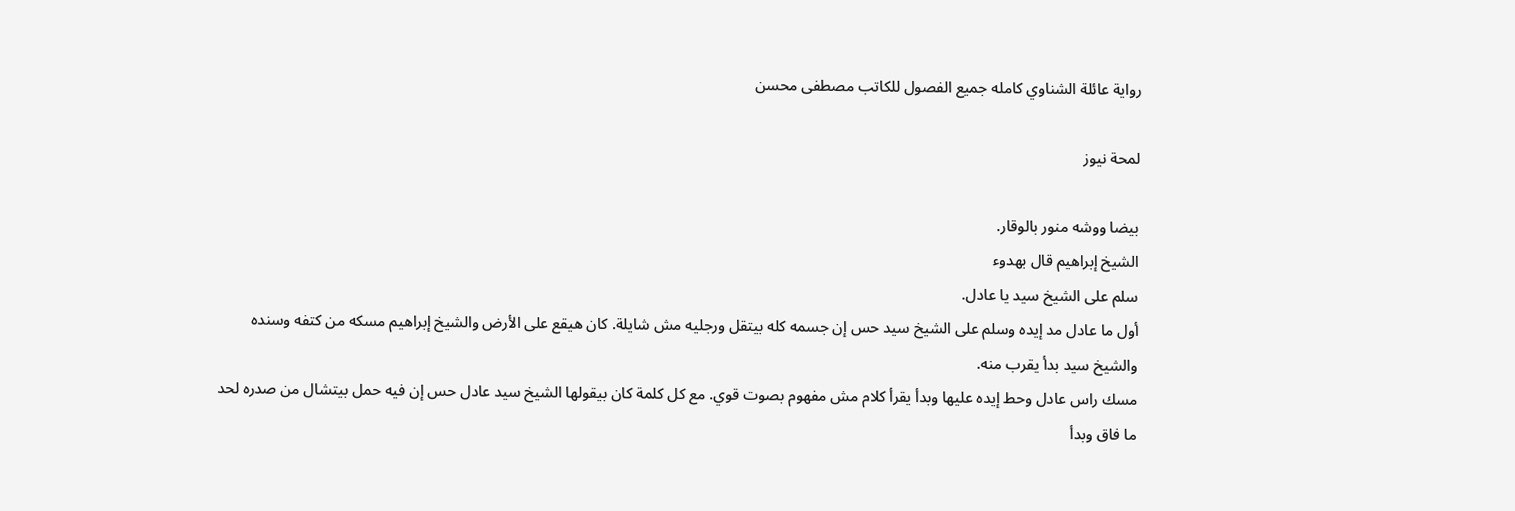رواية عائلة الشناوي كامله جميع الفصول للكاتب مصطفى محسن

لمحة نيوز

بيضا ووشه منور بالوقار.
الشيخ إبراهيم قال بهدوء
سلم على الشيخ سيد يا عادل.
أول ما عادل مد إيده وسلم على الشيخ سيد حس إن جسمه كله بيتقل ورجليه مش شايلة. كان هيقع على الأرض والشيخ إبراهيم مسكه من كتفه وسنده والشيخ سيد بدأ يقرب منه.
مسك راس عادل وحط إيده عليها وبدأ يقرأ كلام مش مفهوم بصوت قوي. مع كل كلمة كان بيقولها الشيخ سيد عادل حس إن فيه حمل بيتشال من صدره لحد ما فاق وبدأ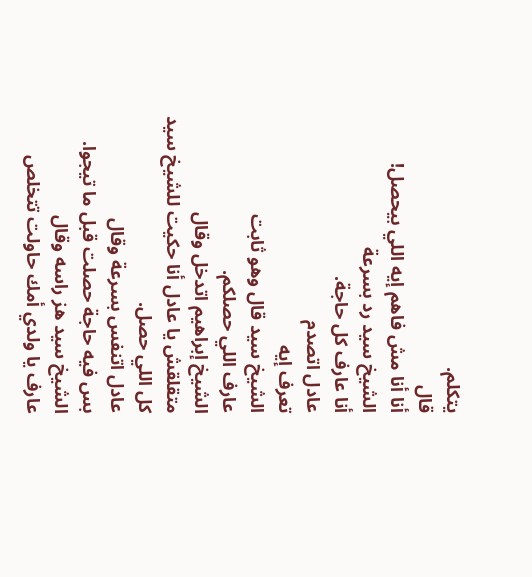يتكلم.
قال
أنا أنا مش فاهم إيه اللي بيحصل!
الشيخ سيد رد بسرعة
أنا عارف كل حاجة.
عادل اتصدم
تعرف إيه
الشيخ سيد قال وهو ثابت
عارف اللي حصلكم.
الشيخ إبراهيم اتدخل وقال
متقلقش يا عادل أنا حكيت للشيخ سيد كل اللي حصل.
عادل اتنفس بسرعة وقال
بس فيه حاجة حصلت قبل ما تيجوا.
الشيخ سيد هز راسه وقال
عارف يا ولدي أمك حاولت تتخلص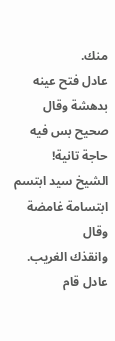منك.
عادل فتح عينه بدهشة وقال
صحيح بس فيه حاجة تانية!
الشيخ سيد ابتسم ابتسامة غامضة وقال
وانقذك الغريب.
عادل قام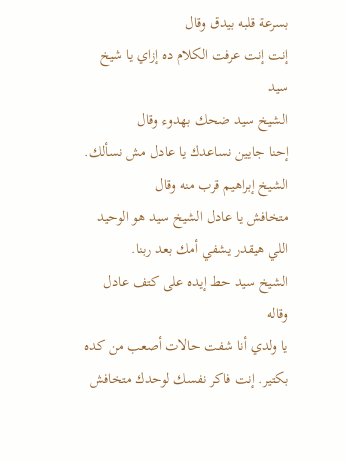بسرعة قلبه بيدق وقال
إنت إنت عرفت الكلام ده إزاي يا شيخ سيد
الشيخ سيد ضحك بهدوء وقال
إحنا جايين نساعدك يا عادل مش نسألك.
الشيخ إبراهيم قرب منه وقال
متخافش يا عادل الشيخ سيد هو الوحيد اللي هيقدر يشفي أمك بعد ربنا.
الشيخ سيد حط إيده على كتف عادل وقاله
يا ولدي أنا شفت حالات أصعب من كده بكتير. إنت فاكر نفسك لوحدك متخافش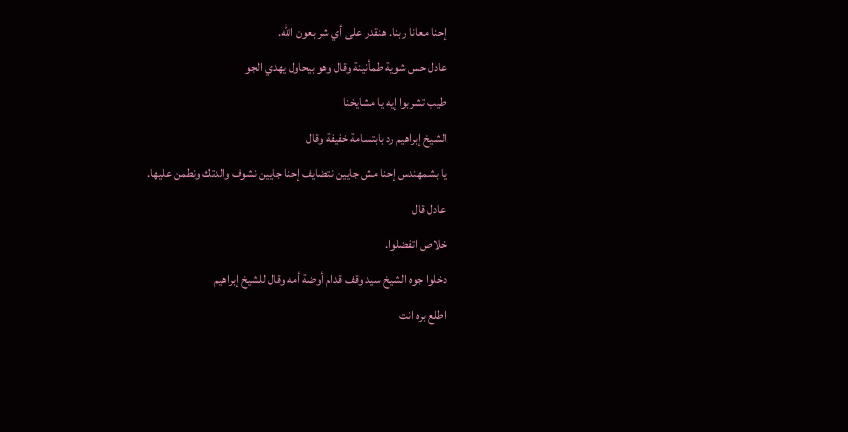إحنا معانا ربنا. هنقدر على أي شر بعون الله.
عادل حس شوية طمأنينة وقال وهو بيحاول يهدي الجو
طيب تشربوا إيه يا مشايخنا
الشيخ إبراهيم رد بابتسامة خفيفة وقال
يا بشمهندس إحنا مش جايين نتضايف إحنا جايين نشوف والدتك ونطمن عليها.
عادل قال
خلاص اتفضلوا.
دخلوا جوه الشيخ سيد وقف قدام أوضة أمه وقال للشيخ إبراهيم
اطلع بره انت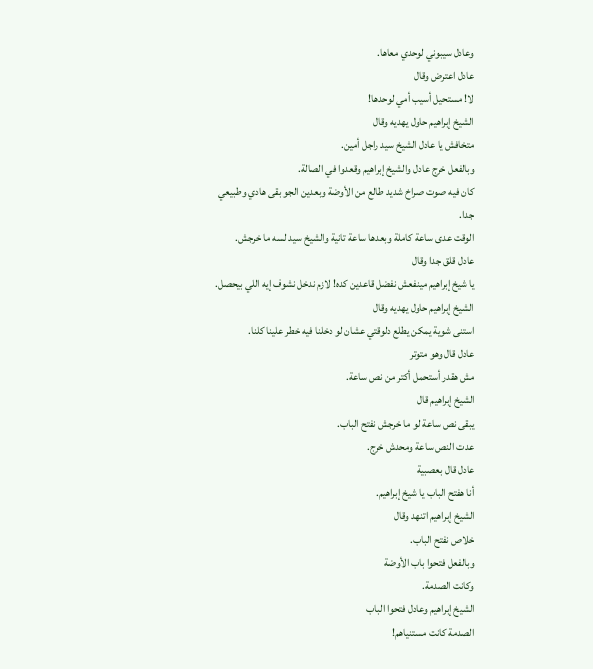وعادل سيبوني لوحدي معاها.
عادل اعترض وقال
لا! مستحيل أسيب أمي لوحدها!
الشيخ إبراهيم حاول يهديه وقال
متخافش يا عادل الشيخ سيد راجل أمين.
وبالفعل خرج عادل والشيخ إبراهيم وقعدوا في الصالة.
كان فيه صوت صراخ شديد طالع من الأوضة وبعدين الجو بقى هادي وطبيعي جدا.
الوقت عدى ساعة كاملة وبعدها ساعة تانية والشيخ سيد لسه ما خرجش.
عادل قلق جدا وقال
يا شيخ إبراهيم مينفعش نفضل قاعدين كده! لازم ندخل نشوف إيه اللي بيحصل.
الشيخ إبراهيم حاول يهديه وقال
استنى شوية يمكن يطلع دلوقتي عشان لو دخلنا فيه خطر علينا كلنا.
عادل قال وهو متوتر
مش هقدر أستحمل أكتر من نص ساعة.
الشيخ إبراهيم قال
يبقى نص ساعة لو ما خرجش نفتح الباب.
عدت النص ساعة ومحدش خرج.
عادل قال بعصبية
أنا هفتح الباب يا شيخ إبراهيم.
الشيخ إبراهيم اتنهد وقال
خلاص نفتح الباب.
وبالفعل فتحوا باب الأوضة
وكانت الصدمة.
الشيخ إبراهيم وعادل فتحوا الباب
الصدمة كانت مستنياهم!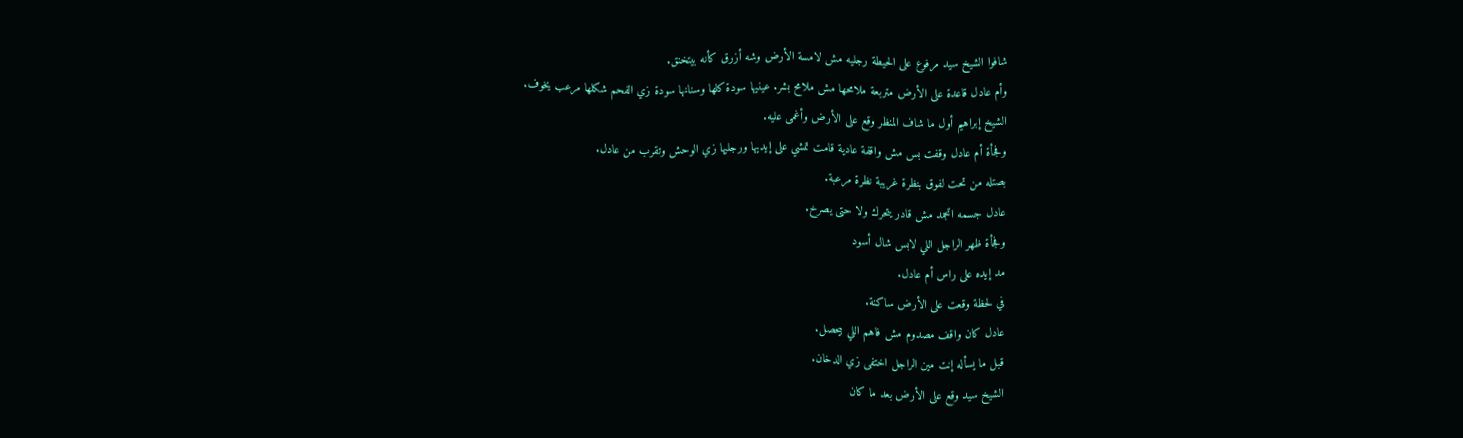شافوا الشيخ سيد مرفوع على الحيطة رجليه مش لامسة الأرض وشه أزرق كأنه بيتخنق.
وأم عادل قاعدة على الأرض متربعة ملامحها مش ملامح بشر. عينيها سودة كلها وسنانها سودة زي الفحم شكلها مرعب يخوف.
الشيخ إبراهيم أول ما شاف المنظر وقع على الأرض وأغمى عليه.
وفجأة أم عادل وقفت بس مش واقفة عادية قامت تمشي على إيديها ورجليها زي الوحش وتقرب من عادل.
بصتله من تحت لفوق بنظرة غريبة نظرة مرعبة.
عادل جسمه اتجمد مش قادر يتحرك ولا حتى يصرخ.
وفجأة ظهر الراجل اللي لابس شال أسود
مد إيده على راس أم عادل.
في لحظة وقعت على الأرض ساكنة.
عادل كان واقف مصدوم مش فاهم اللي بيحصل.
قبل ما يسأله إنت مين الراجل اختفى زي الدخان.
الشيخ سيد وقع على الأرض بعد ما كان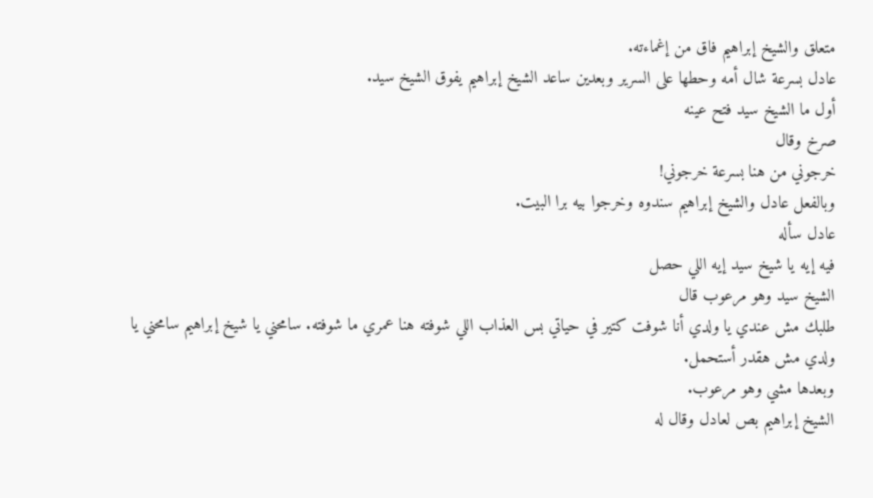متعلق والشيخ إبراهيم فاق من إغماءته.
عادل بسرعة شال أمه وحطها على السرير وبعدين ساعد الشيخ إبراهيم يفوق الشيخ سيد.
أول ما الشيخ سيد فتح عينه
صرخ وقال
خرجوني من هنا بسرعة خرجوني!
وبالفعل عادل والشيخ إبراهيم سندوه وخرجوا بيه برا البيت.
عادل سأله
فيه إيه يا شيخ سيد إيه اللي حصل
الشيخ سيد وهو مرعوب قال
طلبك مش عندي يا ولدي أنا شوفت كتير في حياتي بس العذاب اللي شوفته هنا عمري ما شوفته. سامحني يا شيخ إبراهيم سامحني يا ولدي مش هقدر أستحمل.
وبعدها مشي وهو مرعوب.
الشيخ إبراهيم بص لعادل وقال له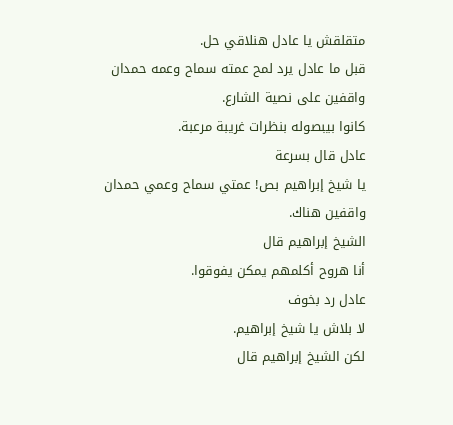متقلقش يا عادل هنلاقي حل.
قبل ما عادل يرد لمح عمته سماح وعمه حمدان واقفين على نصية الشارع.
كانوا بيبصوله بنظرات غريبة مرعبة.
عادل قال بسرعة
يا شيخ إبراهيم بص! عمتي سماح وعمي حمدان واقفين هناك.
الشيخ إبراهيم قال
أنا هروح أكلمهم يمكن يفوقوا.
عادل رد بخوف
لا بلاش يا شيخ إبراهيم.
لكن الشيخ إبراهيم قال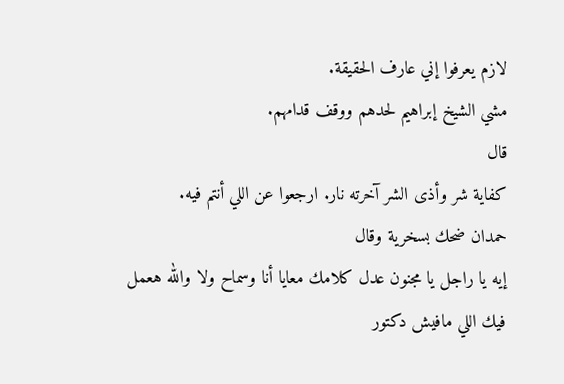لازم يعرفوا إني عارف الحقيقة.
مشي الشيخ إبراهيم لحدهم ووقف قدامهم.
قال
كفاية شر وأذى الشر آخرته نار. ارجعوا عن اللي أنتم فيه.
حمدان ضحك بسخرية وقال
إيه يا راجل يا مجنون عدل كلامك معايا أنا وسماح ولا والله هعمل فيك اللي مافيش دكتور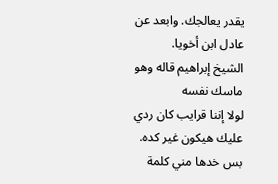يقدر يعالجك. وابعد عن عادل ابن أخويا.
الشيخ إبراهيم قاله وهو ماسك نفسه
لولا إننا قرايب كان ردي عليك هيكون غير كده. بس خدها مني كلمة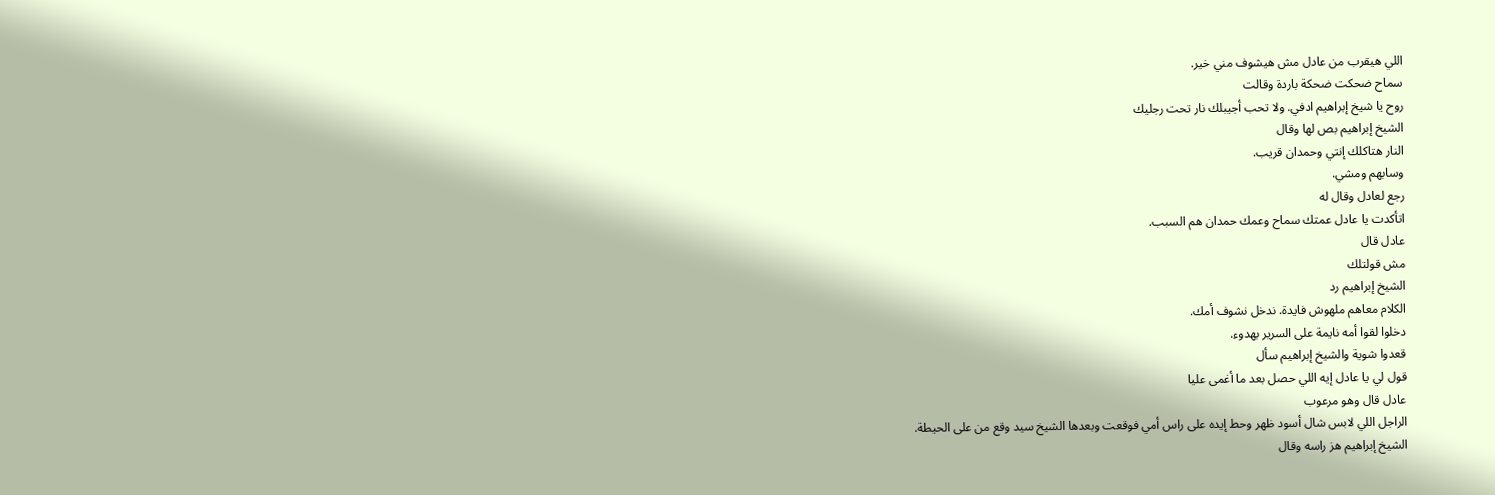اللي هيقرب من عادل مش هيشوف مني خير.
سماح ضحكت ضحكة باردة وقالت
روح يا شيخ إبراهيم ادفي. ولا تحب أجيبلك نار تحت رجليك
الشيخ إبراهيم بص لها وقال
النار هتاكلك إنتي وحمدان قريب.
وسابهم ومشي.
رجع لعادل وقال له
اتأكدت يا عادل عمتك سماح وعمك حمدان هم السبب.
عادل قال
مش قولتلك
الشيخ إبراهيم رد
الكلام معاهم ملهوش فايدة. ندخل نشوف أمك.
دخلوا لقوا أمه نايمة على السرير بهدوء.
قعدوا شوية والشيخ إبراهيم سأل
قول لي يا عادل إيه اللي حصل بعد ما أغمى عليا
عادل قال وهو مرعوب
الراجل اللي لابس شال أسود ظهر وحط إيده على راس أمي فوقعت وبعدها الشيخ سيد وقع من على الحيطة.
الشيخ إبراهيم هز راسه وقال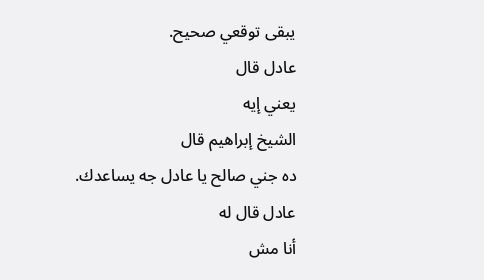يبقى توقعي صحيح.
عادل قال
يعني إيه
الشيخ إبراهيم قال
ده جني صالح يا عادل جه يساعدك.
عادل قال له
أنا مش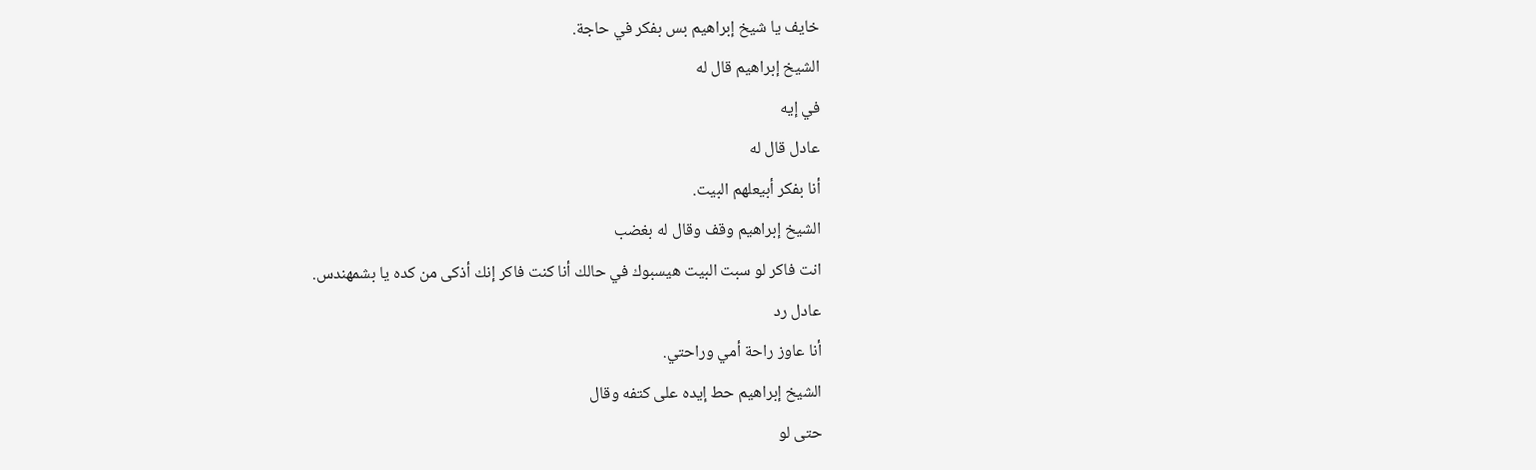خايف يا شيخ إبراهيم بس بفكر في حاجة.
الشيخ إبراهيم قال له
في إيه
عادل قال له
أنا بفكر أبيعلهم البيت.
الشيخ إبراهيم وقف وقال له بغضب
انت فاكر لو سبت البيت هيسبوك في حالك أنا كنت فاكر إنك أذكى من كده يا بشمهندس.
عادل رد
أنا عاوز راحة أمي وراحتي.
الشيخ إبراهيم حط إيده على كتفه وقال
حتى لو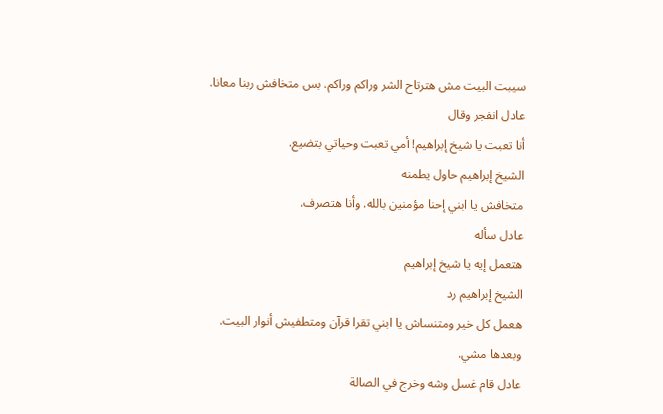سيبت البيت مش هترتاح الشر وراكم وراكم. بس متخافش ربنا معانا.
عادل انفجر وقال
أنا تعبت يا شيخ إبراهيم! أمي تعبت وحياتي بتضيع.
الشيخ إبراهيم حاول يطمنه
متخافش يا ابني إحنا مؤمنين بالله. وأنا هتصرف.
عادل سأله
هتعمل إيه يا شيخ إبراهيم
الشيخ إبراهيم رد
هعمل كل خير ومتنساش يا ابني تقرا قرآن ومتطفيش أنوار البيت.
وبعدها مشي.
عادل قام غسل وشه وخرج في الصالة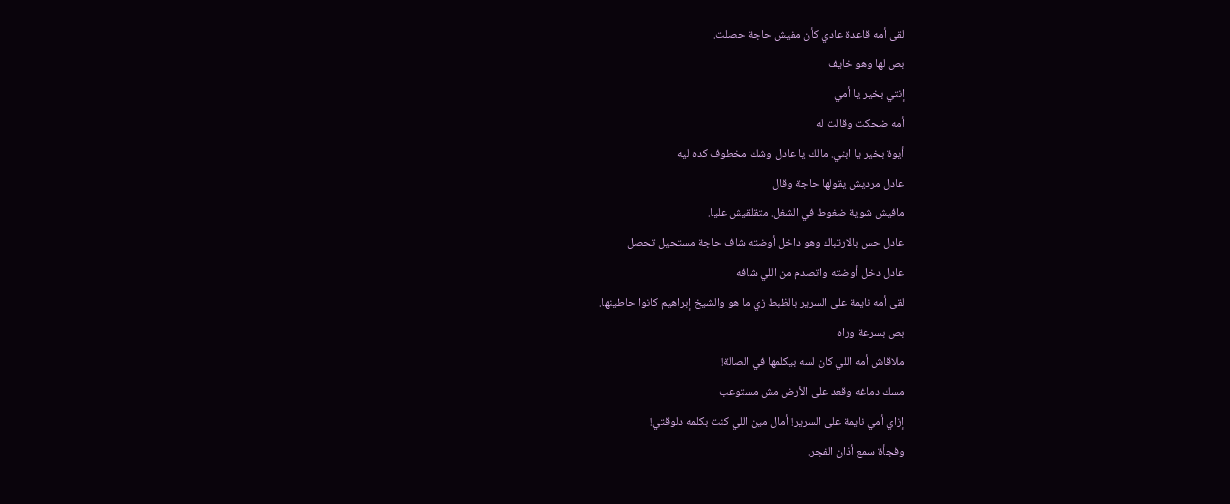لقى أمه قاعدة عادي كأن مفيش حاجة حصلت.
بص لها وهو خايف
إنتي بخير يا أمي
أمه ضحكت وقالت له
أيوة بخير يا ابني. مالك يا عادل وشك مخطوف كده ليه
عادل مرديش يقولها حاجة وقال
مافيش شوية ضغوط في الشغل. متقلقيش عليا.
عادل حس بالارتباك وهو داخل أوضته شاف حاجة مستحيل تحصل
عادل دخل أوضته واتصدم من اللي شافه
لقى أمه نايمة على السرير بالظبط زي ما هو والشيخ إبراهيم كانوا حاطينها.
بص بسرعة وراه
ملاقاش أمه اللي كان لسه بيكلمها في الصالة!
مسك دماغه وقعد على الأرض مش مستوعب
إزاي أمي نايمة على السرير! أمال مين اللي كنت بكلمه دلوقتي!
وفجأة سمع أذان الفجر.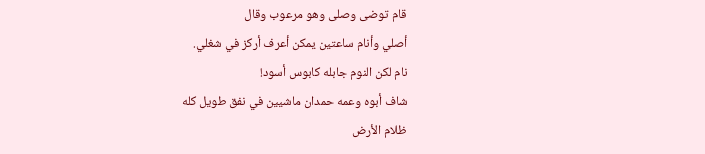قام توضى وصلى وهو مرعوب وقال
أصلي وأنام ساعتين يمكن أعرف أركز في شغلي.
نام لكن النوم جابله كابوس أسود!
شاف أبوه وعمه حمدان ماشيين في نفق طويل كله
ظلام الأرض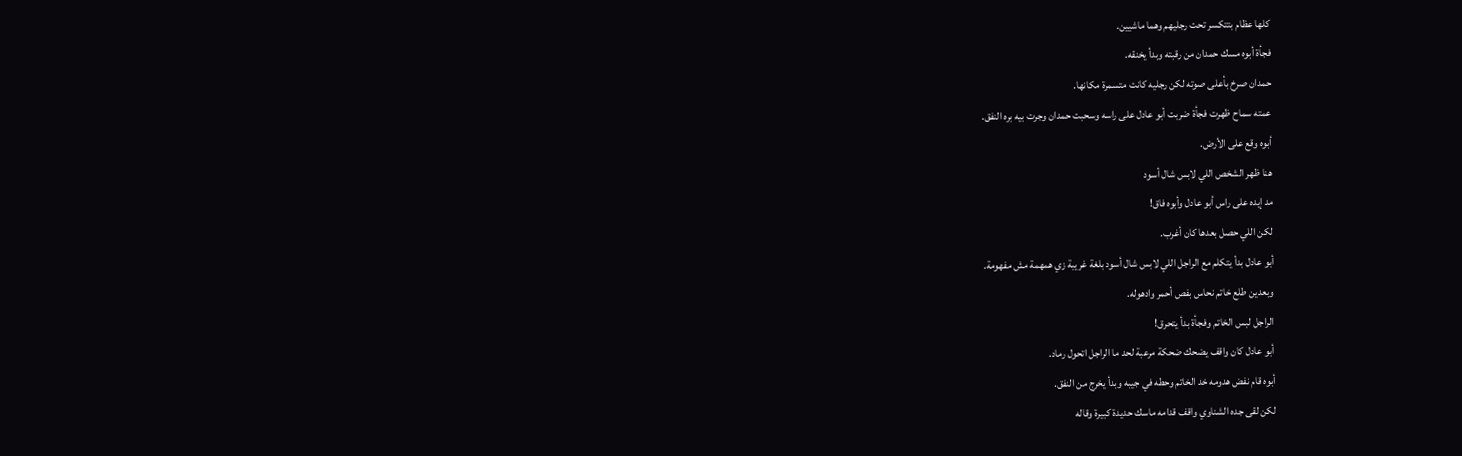كلها عظام بتتكسر تحت رجليهم وهما ماشيين.
فجأة أبوه مسك حمدان من رقبته وبدأ يخنقه.
حمدان صرخ بأعلى صوته لكن رجليه كانت متسمرة مكانها.
عمته سماح ظهرت فجأة ضربت أبو عادل على راسه وسحبت حمدان وجرت بيه بره النفق.
أبوه وقع على الأرض.
هنا ظهر الشخص اللي لابس شال أسود
مد إيده على راس أبو عادل وأبوه فاق!
لكن اللي حصل بعدها كان أغرب.
أبو عادل بدأ يتكلم مع الراجل اللي لابس شال أسود بلغة غريبة زي همهمة مش مفهومة.
وبعدين طلع خاتم نحاس بفص أحمر وادهوله.
الراجل لبس الخاتم وفجأة بدأ يتحرق!
أبو عادل كان واقف يضحك ضحكة مرعبة لحد ما الراجل اتحول رماد.
أبوه قام نفض هدومه خد الخاتم وحطه في جيبه وبدأ يخرج من النفق.
لكن لقى جده الشناوي واقف قدامه ماسك حديدة كبيرة وقاله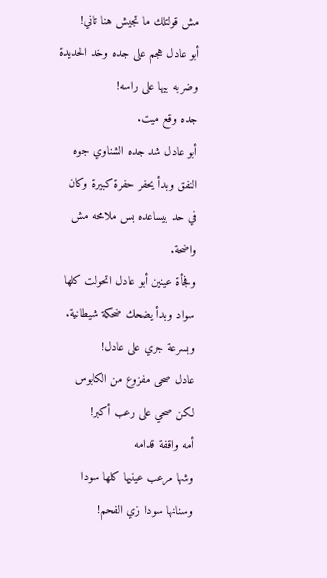مش قولتلك ما تجيش هنا تاني!
أبو عادل هجم على جده وخد الحديدة وضربه بيها على راسه!
جده وقع ميت.
أبو عادل شد جده الشناوي جوه النفق وبدأ يحفر حفرة كبيرة وكان في حد بيساعده بس ملامحه مش واضحة.
وفجأة عينين أبو عادل اتحولت كلها سواد وبدأ يضحك ضحكة شيطانية.
وبسرعة جري على عادل!
عادل صحى مفزوع من الكابوس
لكن صحي على رعب أكبر!
أمه واقفة قدامه
وشها مرعب عينيها كلها سودا وسنانها سودا زي الفحم!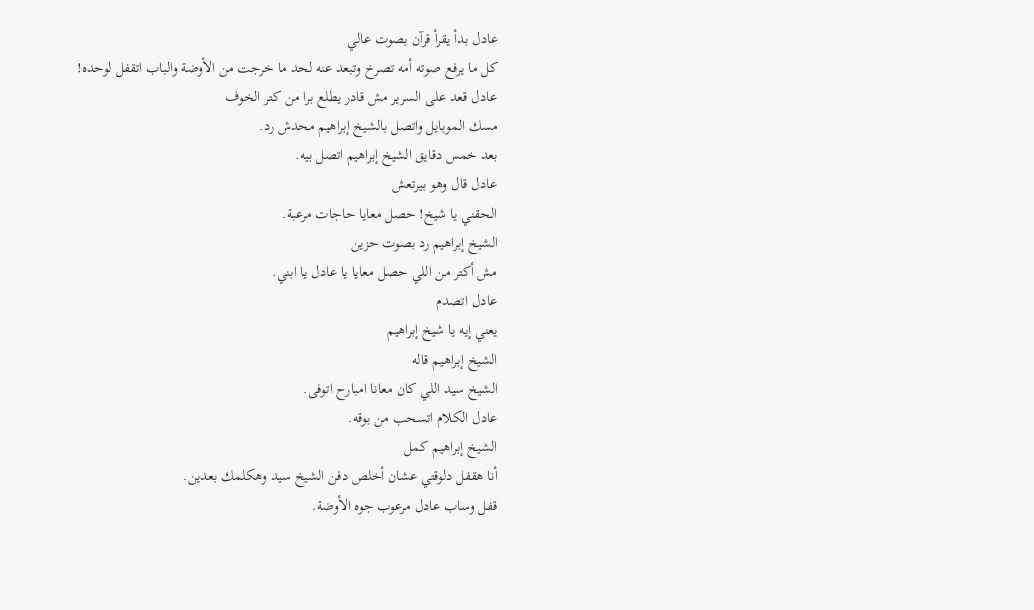عادل بدأ يقرأ قرآن بصوت عالي
كل ما يرفع صوته أمه تصرخ وتبعد عنه لحد ما خرجت من الأوضة والباب اتقفل لوحده!
عادل قعد على السرير مش قادر يطلع برا من كتر الخوف
مسك الموبايل واتصل بالشيخ إبراهيم محدش رد.
بعد خمس دقايق الشيخ إبراهيم اتصل بيه.
عادل قال وهو بيرتعش
الحقني يا شيخ! حصل معايا حاجات مرعبة.
الشيخ إبراهيم رد بصوت حزين
مش أكتر من اللي حصل معايا يا عادل يا ابني.
عادل اتصدم
يعني إيه يا شيخ إبراهيم
الشيخ إبراهيم قاله
الشيخ سيد اللي كان معانا امبارح اتوفى.
عادل الكلام اتسحب من بوقه.
الشيخ إبراهيم كمل
أنا هقفل دلوقتي عشان أخلص دفن الشيخ سيد وهكلمك بعدين.
قفل وساب عادل مرعوب جوه الأوضة.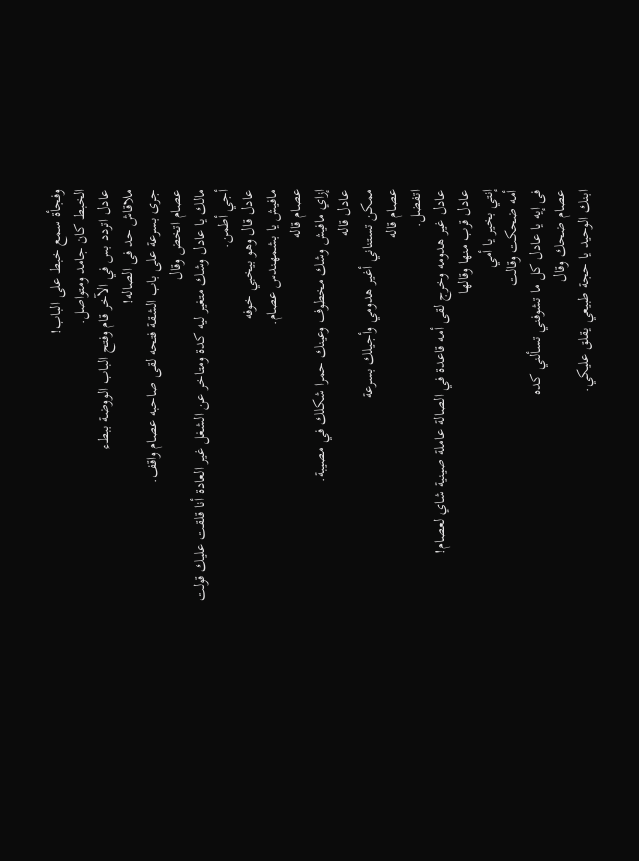وفجأة سمع خبط على الباب!
الخبط كان جامد ومتواصل.
عادل اتردد بس في الآخر قام وفتح الباب الووضة ببطء
ملاقاش حد فى الصاله!
جرى بسرعة على باب الشقة فتحه لقى صاحبه عصام واقف.
عصام اتخض وقال
مالك يا عادل وشك متغير ليه كدة ومتاخر عن الشغل غير العادة أنا قلقت عليك قولت أجي أطمن.
عادل قال وهو بيخبي خوفه
مافيش يا بشمهندس عصام.
عصام قاله
إزاي مافيش وشك مخطوف وعينك حمرا شكلك في مصيبة.
عادل قاله
ممكن تستناني أغير هدومي وأجيلك بسرعة
عصام قاله
اتفضل.
عادل غير هدومه وخرج لقى أمه قاعدة في الصالة عاملة صينية شاي لعصام!
عادل قرب منها وقالها
إنتي بخير يا أمي
أمه ضحكت وقالت
فى إيه يا عادل كل ما تشوفني تسألني كده
عصام ضحك وقال
ابنك الوحيد يا حجة طبيعي يقلق عليكي.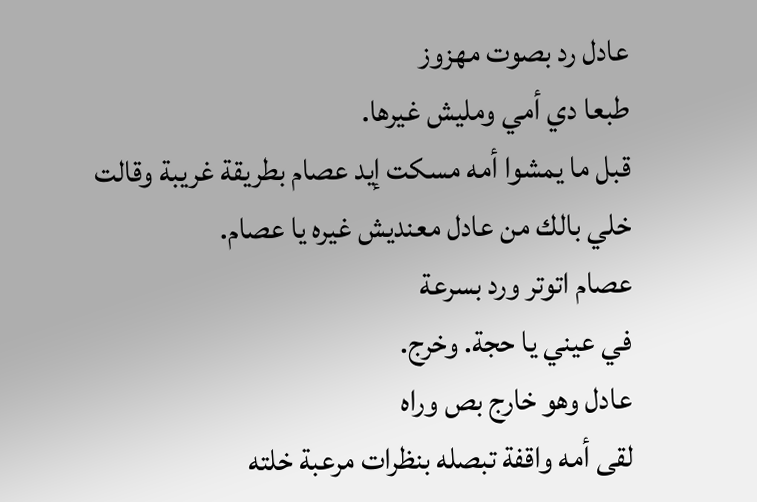عادل رد بصوت مهزوز
طبعا دي أمي ومليش غيرها.
قبل ما يمشوا أمه مسكت إيد عصام بطريقة غريبة وقالت
خلي بالك من عادل معنديش غيره يا عصام.
عصام اتوتر ورد بسرعة
في عيني يا حجة. وخرج.
عادل وهو خارج بص وراه
لقى أمه واقفة تبصله بنظرات مرعبة خلته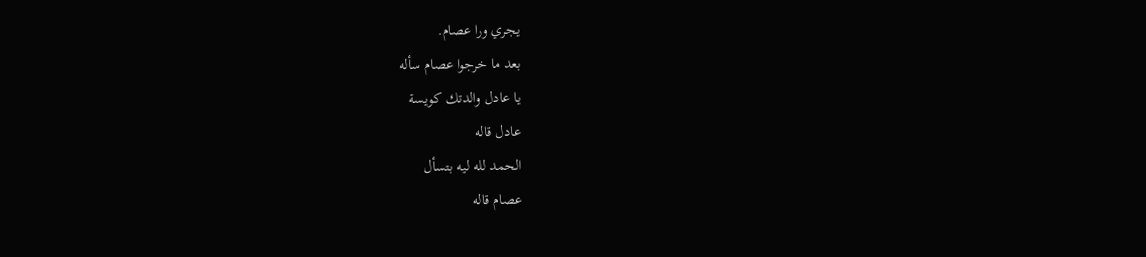يجري ورا عصام.
بعد ما خرجوا عصام سأله
يا عادل والدتك كويسة
عادل قاله
الحمد لله ليه بتسأل
عصام قاله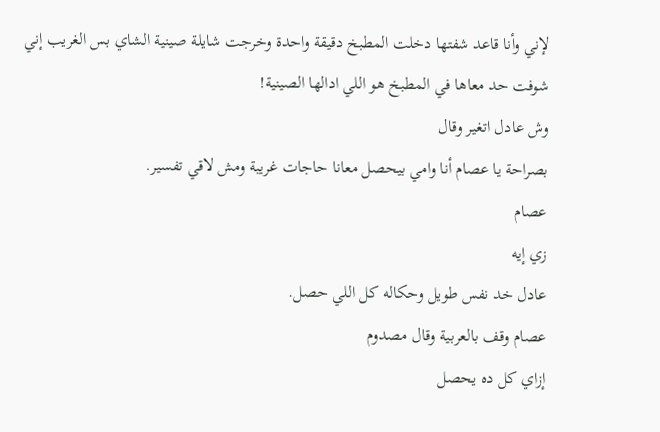لإني وأنا قاعد شفتها دخلت المطبخ دقيقة واحدة وخرجت شايلة صينية الشاي بس الغريب إني شوفت حد معاها في المطبخ هو اللي ادالها الصينية!
وش عادل اتغير وقال
بصراحة يا عصام أنا وامي بيحصل معانا حاجات غريبة ومش لاقي تفسير.
عصام
زي إيه
عادل خد نفس طويل وحكاله كل اللي حصل.
عصام وقف بالعربية وقال مصدوم
إزاي كل ده يحصل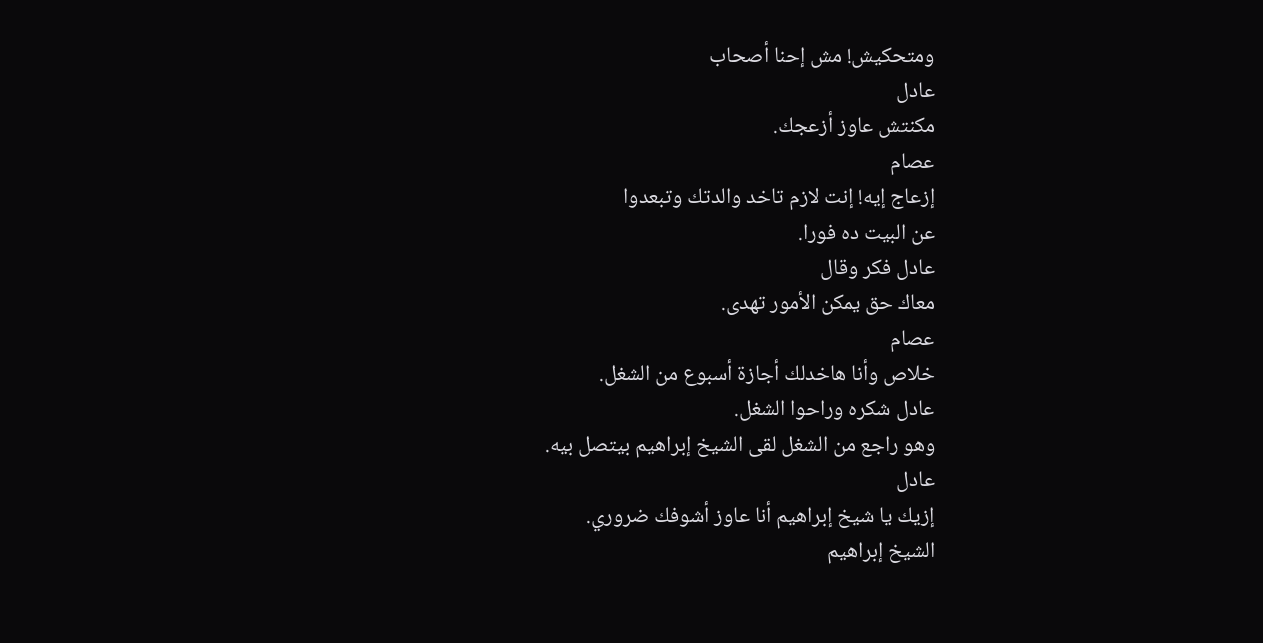ومتحكيش! مش إحنا أصحاب
عادل
مكنتش عاوز أزعجك.
عصام
إزعاج إيه! إنت لازم تاخد والدتك وتبعدوا
عن البيت ده فورا.
عادل فكر وقال
معاك حق يمكن الأمور تهدى.
عصام
خلاص وأنا هاخدلك أجازة أسبوع من الشغل.
عادل شكره وراحوا الشغل.
وهو راجع من الشغل لقى الشيخ إبراهيم بيتصل بيه.
عادل
إزيك يا شيخ إبراهيم أنا عاوز أشوفك ضروري.
الشيخ إبراهيم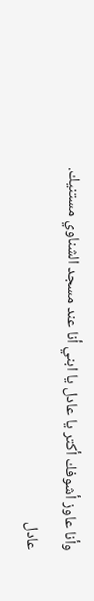وأنا عاوز أشوفك أكتر يا عادل يا ابني أنا عند مسجد الشناوي مستنيك.
عادل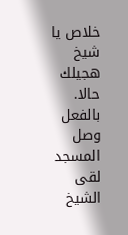خلاص يا شيخ هجيلك حالا.
بالفعل وصل المسجد لقى الشيخ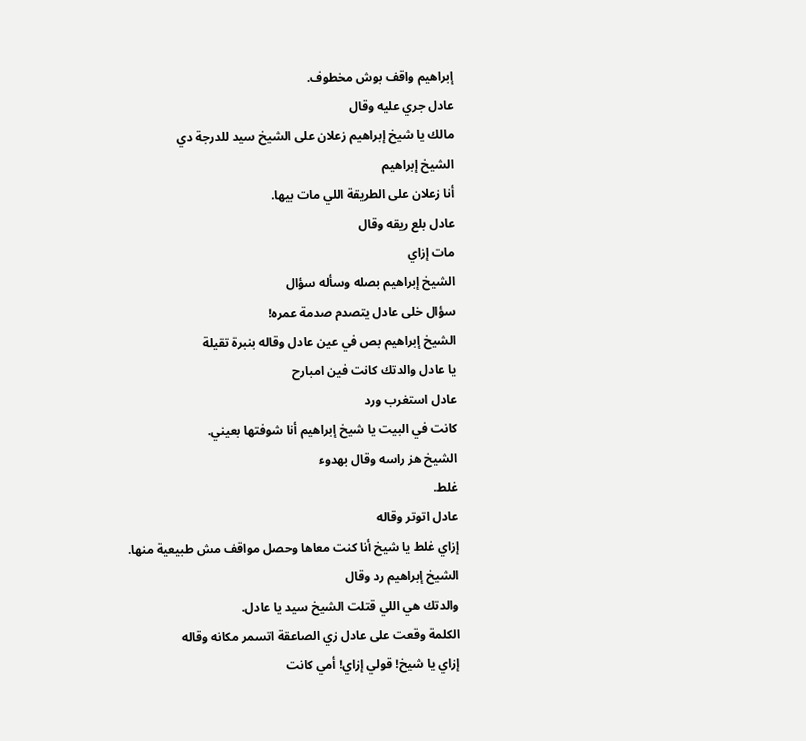إبراهيم واقف بوش مخطوف.
عادل جري عليه وقال
مالك يا شيخ إبراهيم زعلان على الشيخ سيد للدرجة دي
الشيخ إبراهيم
أنا زعلان على الطريقة اللي مات بيها.
عادل بلع ريقه وقال
مات إزاي
الشيخ إبراهيم بصله وسأله سؤال
سؤال خلى عادل يتصدم صدمة عمره!
الشيخ إبراهيم بص في عين عادل وقاله بنبرة تقيلة
يا عادل والدتك كانت فين امبارح
عادل استغرب ورد
كانت في البيت يا شيخ إبراهيم أنا شوفتها بعيني.
الشيخ هز راسه وقال بهدوء
غلط.
عادل اتوتر وقاله
إزاي غلط يا شيخ أنا كنت معاها وحصل مواقف مش طبيعية منها.
الشيخ إبراهيم رد وقال
والدتك هي اللي قتلت الشيخ سيد يا عادل.
الكلمة وقعت على عادل زي الصاعقة اتسمر مكانه وقاله
إزاي يا شيخ! قولي إزاي! أمي كانت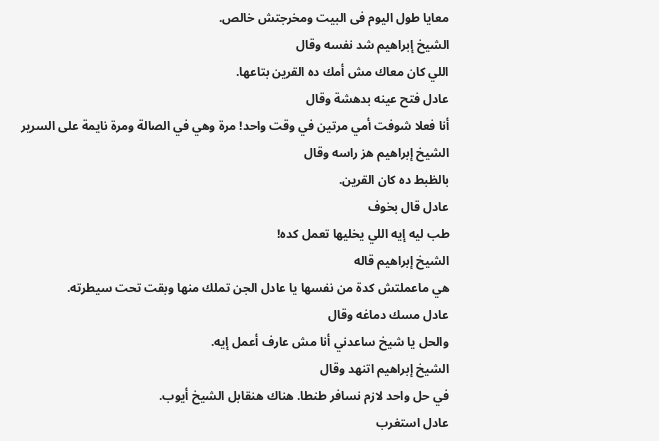معايا طول اليوم فى البيت ومخرجتش خالص.
الشيخ إبراهيم شد نفسه وقال
اللي كان معاك مش أمك ده القرين بتاعها.
عادل فتح عينه بدهشة وقال
أنا فعلا شوفت أمي مرتين في وقت واحد! مرة وهي في الصالة ومرة نايمة على السرير
الشيخ إبراهيم هز راسه وقال
بالظبط ده كان القرين.
عادل قال بخوف
طب ليه إيه اللي يخليها تعمل كده!
الشيخ إبراهيم قاله
هي ماعملتش كدة من نفسها يا عادل الجن تملك منها وبقت تحت سيطرته.
عادل مسك دماغه وقال
والحل يا شيخ ساعدني أنا مش عارف أعمل إيه.
الشيخ إبراهيم اتنهد وقال
في حل واحد لازم نسافر طنطا. هناك هنقابل الشيخ أيوب.
عادل استغرب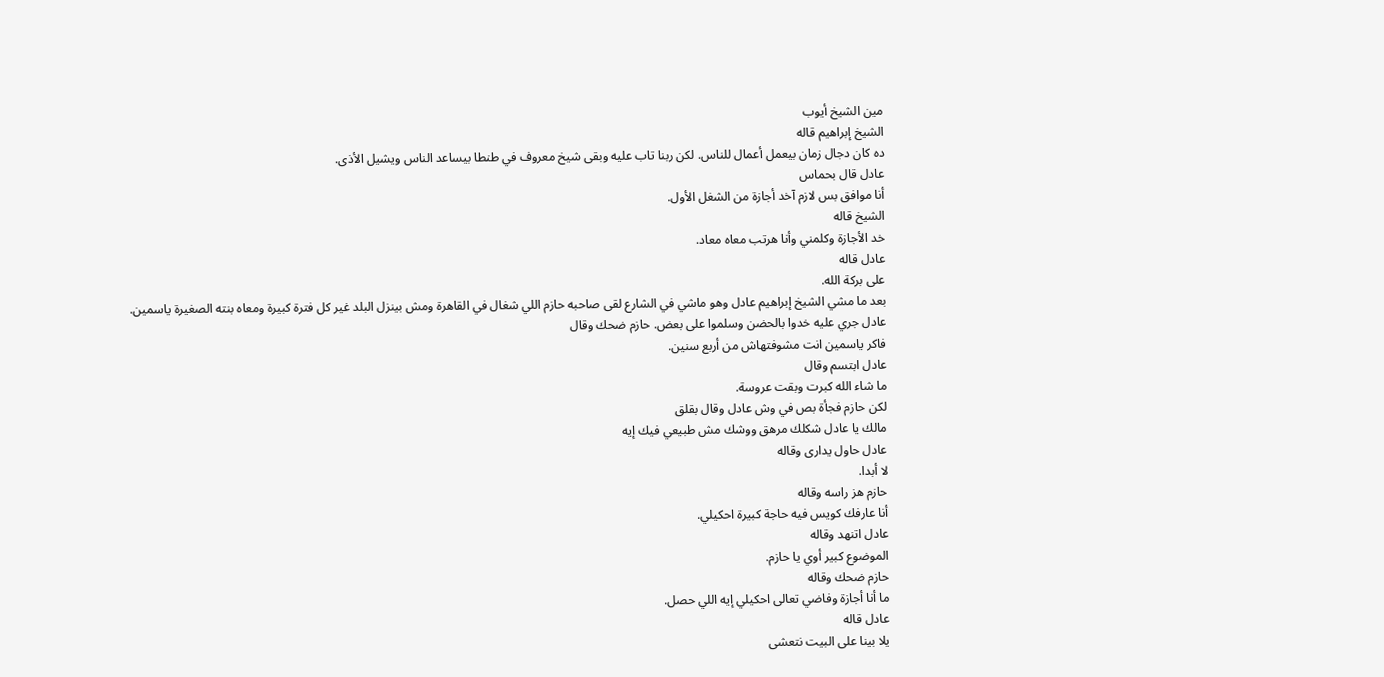مين الشيخ أيوب
الشيخ إبراهيم قاله
ده كان دجال زمان بيعمل أعمال للناس. لكن ربنا تاب عليه وبقى شيخ معروف في طنطا بيساعد الناس ويشيل الأذى.
عادل قال بحماس
أنا موافق بس لازم آخد أجازة من الشغل الأول.
الشيخ قاله
خد الأجازة وكلمني وأنا هرتب معاه معاد.
عادل قاله
على بركة الله.
بعد ما مشي الشيخ إبراهيم عادل وهو ماشي في الشارع لقى صاحبه حازم اللي شغال في القاهرة ومش بينزل البلد غير كل فترة كبيرة ومعاه بنته الصغيرة ياسمين.
عادل جري عليه خدوا بالحضن وسلموا على بعض. حازم ضحك وقال
فاكر ياسمين انت مشوفتهاش من أربع سنين.
عادل ابتسم وقال
ما شاء الله كبرت وبقت عروسة.
لكن حازم فجأة بص في وش عادل وقال بقلق
مالك يا عادل شكلك مرهق ووشك مش طبيعي فيك إيه
عادل حاول يدارى وقاله
لا أبدا.
حازم هز راسه وقاله
أنا عارفك كويس فيه حاجة كبيرة احكيلي.
عادل اتنهد وقاله
الموضوع كبير أوي يا حازم.
حازم ضحك وقاله
ما أنا أجازة وفاضي تعالى احكيلي إيه اللي حصل.
عادل قاله
يلا بينا على البيت نتعشى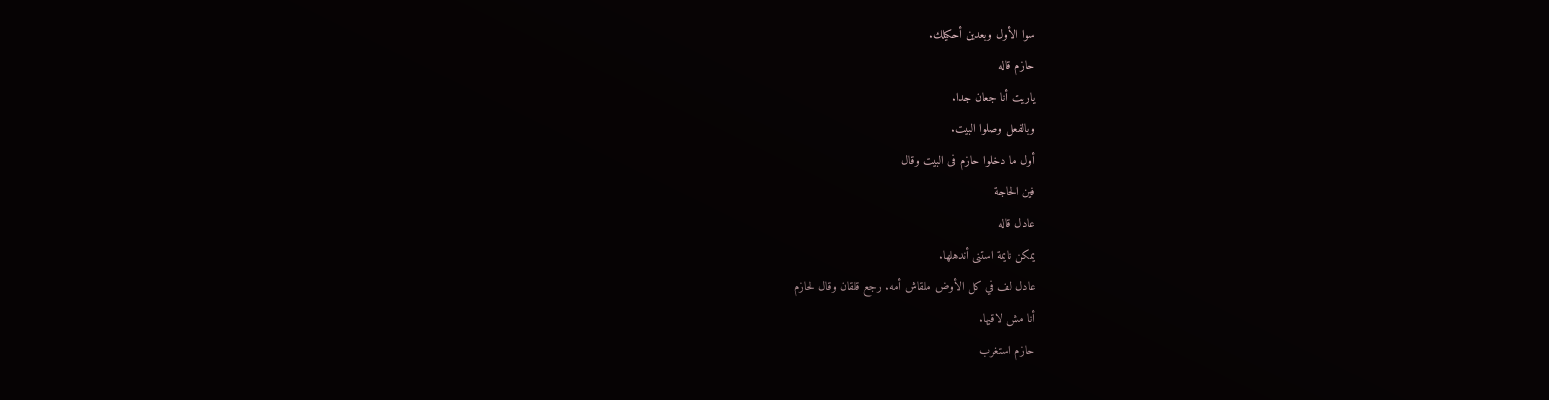سوا الأول وبعدين أحكيلك.
حازم قاله
ياريت أنا جعان جدا.
وبالفعل وصلوا البيت.
أول ما دخلوا حازم فى البيت وقال
فين الحاجة
عادل قاله
يمكن نايمة استنى أندهلها.
عادل لف في كل الأوض ملقاش أمه. رجع قلقان وقال لحازم
أنا مش لاقيها.
حازم استغرب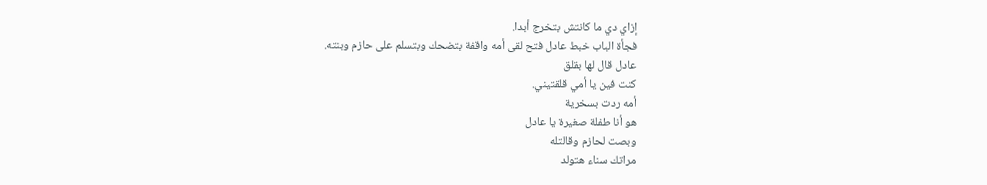إزاي دي ما كانتش بتخرج أبدا.
فجأة الباب خبط عادل فتح لقى أمه واقفة بتضحك وبتسلم على حازم وبنته.
عادل قال لها بقلق
كنت فين يا أمي قلقتيني.
أمه ردت بسخرية
هو أنا طفلة صغيرة يا عادل
وبصت لحازم وقالتله
مراتك سناء هتولد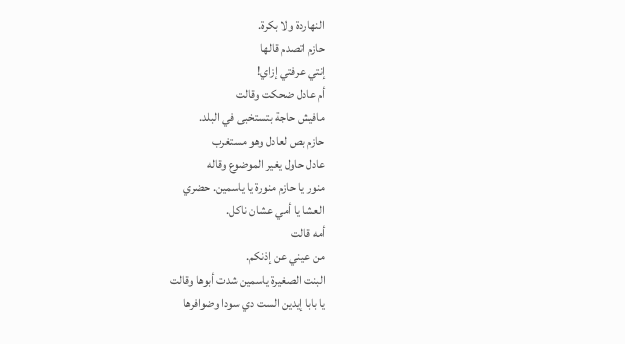النهاردة ولا بكرة.
حازم اتصدم قالها
إنتي عرفتي إزاي!
أم عادل ضحكت وقالت
مافيش حاجة بتستخبى في البلد.
حازم بص لعادل وهو مستغرب
عادل حاول يغير الموضوع وقاله
منور يا حازم منورة يا ياسمين. حضري
العشا يا أمي عشان ناكل.
أمه قالت
من عيني عن إذنكم.
البنت الصغيرة ياسمين شدت أبوها وقالت
يا بابا إيدين الست دي سودا وضوافرها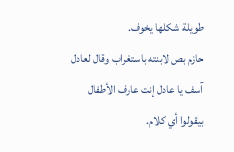طويلة شكلها يخوف.
حازم بص لابنته باستغراب وقال لعادل
آسف يا عادل إنت عارف الأطفال بيقولوا أي كلام.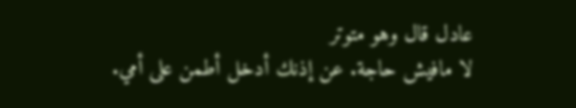عادل قال وهو متوتر
لا مافيش حاجة. عن إذنك أدخل أطمن على أمي.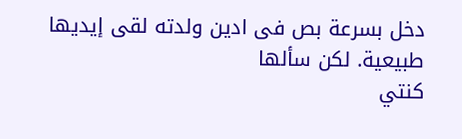دخل بسرعة بص فى ادين ولدته لقى إيديها طبيعية. لكن سألها
كنتي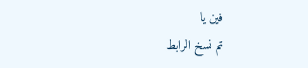فين يا
تم نسخ الرابط